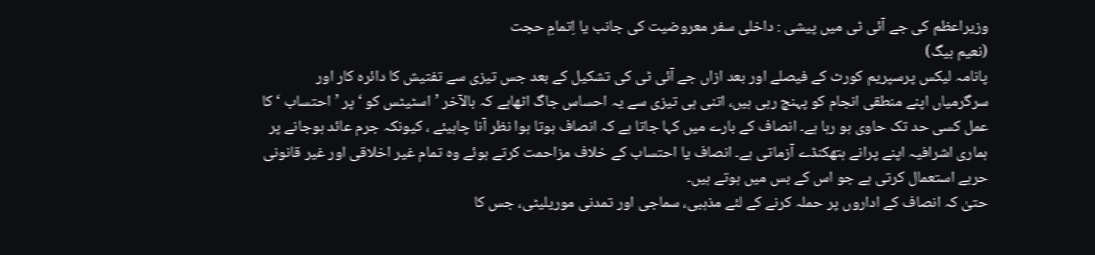وزیراعظم کی جے آئی ٹی میں پیشی : داخلی سفر معروضیت کی جانب یا اِتمامِ حجت
(نعیم بیگ)
پانامہ لیکس پرسپریم کورٹ کے فیصلے اور بعد ازاں جے آئی ٹی کی تشکیل کے بعد جس تیزی سے تفتیش کا دائرہ کار اور سرگرمیاں اپنے منطقی انجام کو پہنچ رہی ہیں، اتنی ہی تیزی سے یہ احساس جاگ اٹھاہے کہ بالآخر ’اسٹیٹس کو ‘ پر ’احتساب ‘ کا عمل کسی حد تک حاوی ہو رہا ہے۔ انصاف کے بارے میں کہا جاتا ہے کہ انصاف ہوتا ہوا نظر آنا چاہیئے ، کیونکہ جرم عائد ہوجانے پر ہماری اشرافیہ اپنے پرانے ہتھکنڈے آزماتی ہے۔ انصاف یا احتساب کے خلاف مزاحمت کرتے ہوئے وہ تمام غیر اخلاقی اور غیر قانونی حربے استعمال کرتی ہے جو اس کے بس میں ہوتے ہیں۔
حتیٰ کہ انصاف کے اداروں پر حملہ کرنے کے لئے مذہبی، سماجی اور تمدنی موریلیٹی، جس کا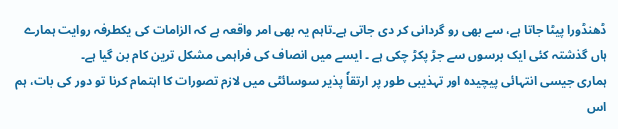ڈھنڈورا پیٹا جاتا ہے، سے بھی رو گردانی کر دی جاتی ہے۔تاہم یہ بھی امر واقعہ ہے کہ الزامات کی یکطرفہ روایت ہمارے ہاں گذشتہ کئی ایک برسوں سے جڑ پکڑ چکی ہے ۔ ایسے میں انصاف کی فراہمی مشکل ترین کام بن گیا ہے۔
ہماری جیسی انتہائی پیچیدہ اور تہذیبی طور پر ارتقاٗ پذیر سوسائٹی میں لازم تصورات کا اہتمام کرنا تو دور کی بات، ہم اس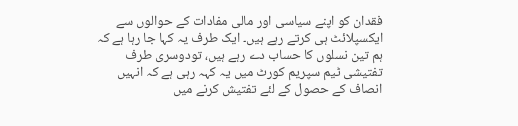فقدان کو اپنے سیاسی اور مالی مفادات کے حوالوں سے ایکسپلائٹ ہی کرتے رہے ہیں۔ ایک طرف یہ کہا جا رہا ہے کہ ہم تین نسلوں کا حساب دے رہے ہیں، تودوسری طرف تفتیشی ٹیم سپریم کورٹ میں یہ کہہ رہی ہے کہ انہیں انصاف کے حصول کے لئے تفتیش کرنے میں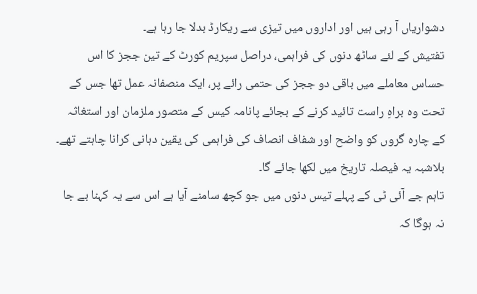دشواریاں آ رہی ہیں اور اداروں میں تیزی سے ریکارڈ بدلا جا رہا ہے۔
تفتیش کے لئے ساٹھ دنوں کی فراہمی، دراصل سپریم کورٹ کے تین ججز کا اس حساس معاملے میں باقی دو ججز کی حتمی رائے پر، ایک منصفانہ عمل تھا جس کے تحت وہ براہِ راست تائید کرنے کے بجائے پانامہ کیس کے متصور ملزمان اور استغاثہ کے چارہ گروں کو واضح اور شفاف انصاف کی فراہمی کی یقین دہانی کرانا چاہتے تھے۔ بلاشبہ یہ فیصلہ تاریخ میں لکھا جائے گا۔
تاہم جے آئی ٹی کے پہلے تیس دنوں میں جو کچھ سامنے آیا ہے اس سے یہ کہنا بے جا نہ ہوگا کہ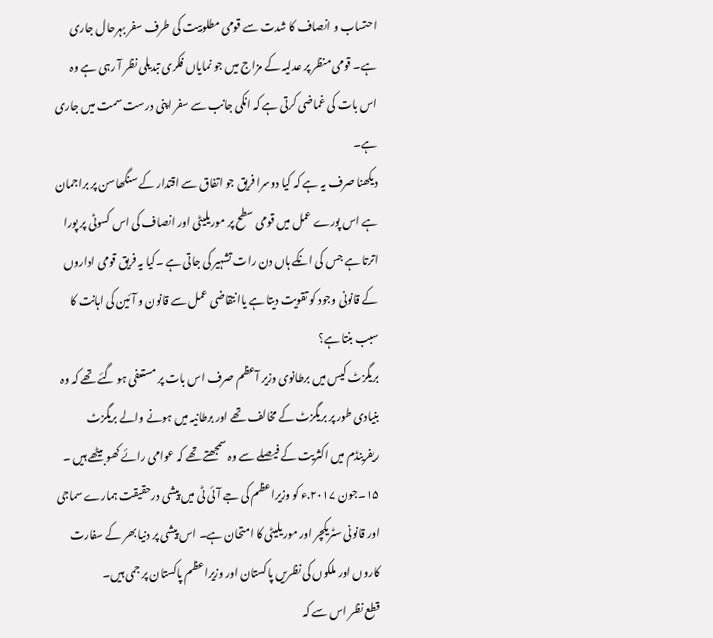احتساب و انصاف کا شدت سے قومی مطلوبیت کی طرف سفر بہرحال جاری ہے۔ قومی منظر پر عدلیہ کے مزاج میں جو نمایاں فکری تبدیلی نظر آ رہی ہے وہ اس بات کی غماضی کرتی ہے کہ انکی جانب سے سفر اپنی درست سمت میں جاری ہے۔
دیکھنا صرف یہ ہے کہ کیا دوسرا فریق جو اتفاق سے اقتدار کے سنگھاسن پر براجمان ہے اس پورے عمل میں قومی سطح پر موریلیٹی اور انصاف کی اس کسوٹی پر پورا اترتا ہے جس کی انکے ہاں دن رات تشہیر کی جاتی ہے ۔کیا یہ فریق قومی اداروں کے قانونی وجود کو تقویت دیتا ہے یاانتقاضی عمل سے قانون و آئین کی اہانت کا سبب بنتا ہے؟
بریگزٹ کیس میں برطانوی وزیر آعظم صرف اس بات پر مستعفی ہو گئے تھے کہ وہ بنیادی طور پر بریگزٹ کے مخالف تھے اور برطانیہ میں ہونے والے بریگزٹ ریفرینڈم میں اکثریت کے فیصلے سے وہ سمجھتے تھے کہ عوامی رائے کھو بیٹھے ہیں ۔
۱۵۔جون ۲۰۱۷.ء کو وزیراعظم کی جے آئی ٹی میں پیشی درحقیقت ہمارے سماجی اور قانونی سٹریکچر اور موریلیٹی کا امتحان ہے۔ اس پیشی پر دنیا بھر کے سفارت کاروں اور ملکوں کی نظریں پاکستان اور وزیراعظم پاکستان پر جمی ہیں۔
قطع نظر اس سے کہ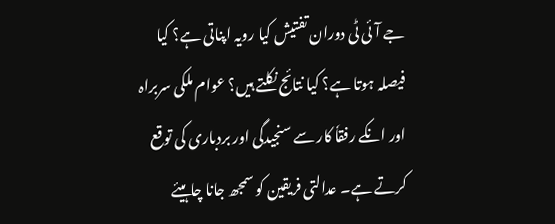جے آئی ٹی دوران تفتیش کیا رویہ اپناتی ہے؟ کیا فیصلہ ہوتا ہے؟ کیا نتائج نکلتے ہیں؟ عوام ملکی سربراہ اور انکے رفقاٗ کار سے سنجیدگی اور بردباری کی توقع کرتے ہے۔ عدالتی فریقین کو سمجھ جانا چاہیئے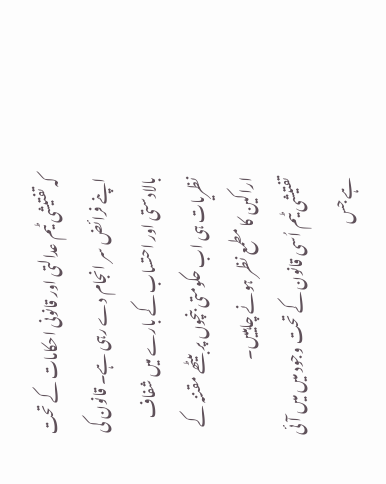کہ تفتیشی ٹیم عدالتی اور قانونی احکامات کے تحت اپنے فرائض سر انجام دے رہی ہے۔ قانون کی بالادستی اور احتساب کے بارے میں شفاف نظریات ہی اب حکومتی بنچوں پر بیٹھے مقننہ کے اراکین کا مطمع نظر ہونے چاہییں۔
تفتیشی ٹیم اُسی قانون کے تحت وجود میں میں آئی ہے جس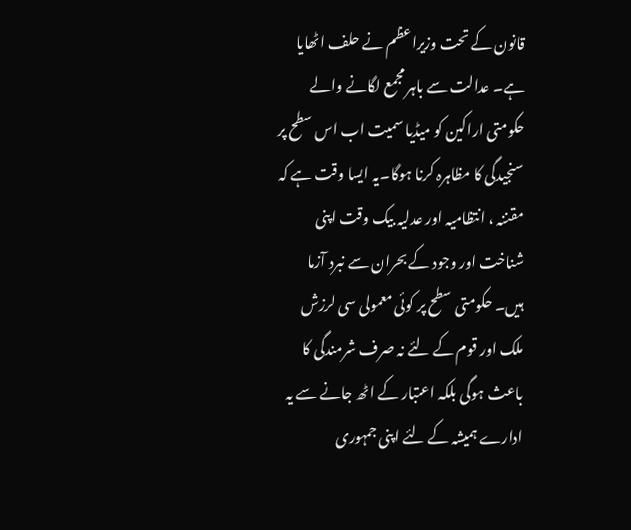قانون کے تحت وزیراعظم نے حلف اٹھایا ہے۔ عدالت سے باہر مجمع لگانے والے حکومتی اراکین کو میڈیا سمیت اب اس سطح پر سنجیدگی کا مظاہرہ کرنا ہوگا۔یہ ایسا وقت ہے کہ مقننہ ، انتظامیہ اور عدلیہ بیک وقت اپنی شناخت اور وجود کے بحران سے نبرد آزما ہیں۔ حکومتی سطح پر کوئی معمولی سی لرزش ملک اور قوم کے لئے نہ صرف شرمندگی کا باعث ہوگی بلکہ اعتبار کے اٹھ جانے سے یہ ادارے ہمیشہ کے لئے اپنی جمہوری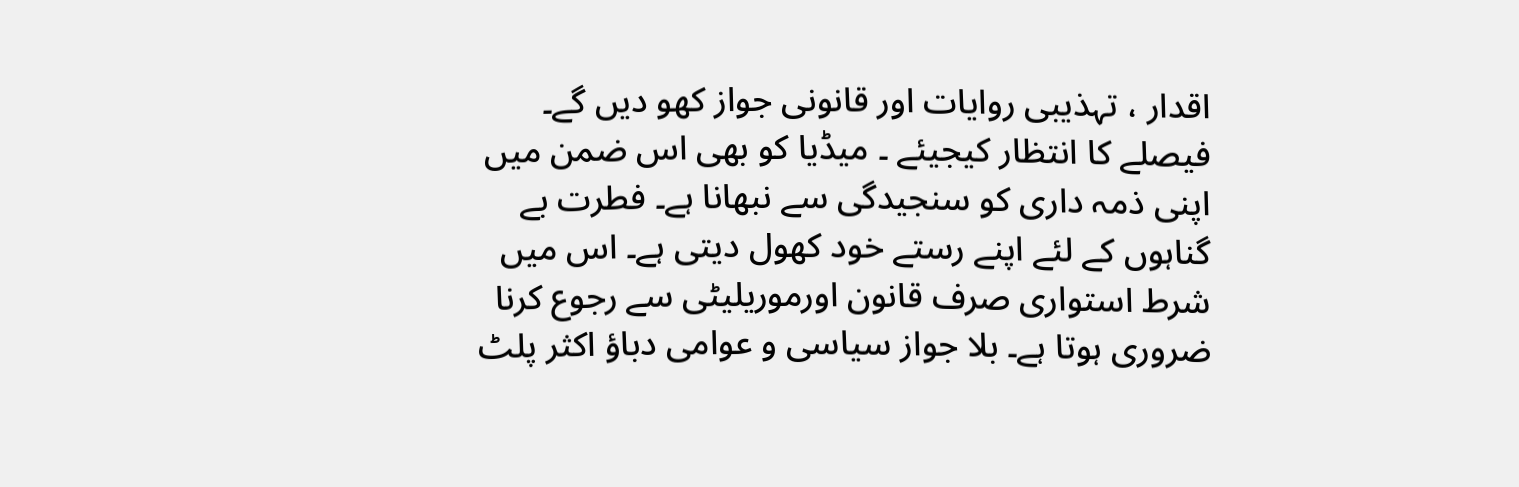اقدار ، تہذیبی روایات اور قانونی جواز کھو دیں گے۔
فیصلے کا انتظار کیجیئے ۔ میڈیا کو بھی اس ضمن میں اپنی ذمہ داری کو سنجیدگی سے نبھانا ہے۔ فطرت بے گناہوں کے لئے اپنے رستے خود کھول دیتی ہے۔ اس میں شرط استواری صرف قانون اورموریلیٹی سے رجوع کرنا ضروری ہوتا ہے۔ بلا جواز سیاسی و عوامی دباؤ اکثر پلٹ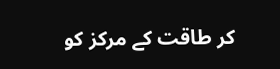کر طاقت کے مرکز کو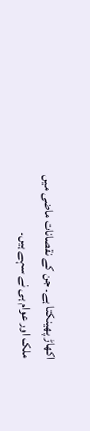اکھاڑ پھینکتا ہے۔ جن کے نقصانات ماضی میں ملک اور عوام ہی نے سہے ہیں۔